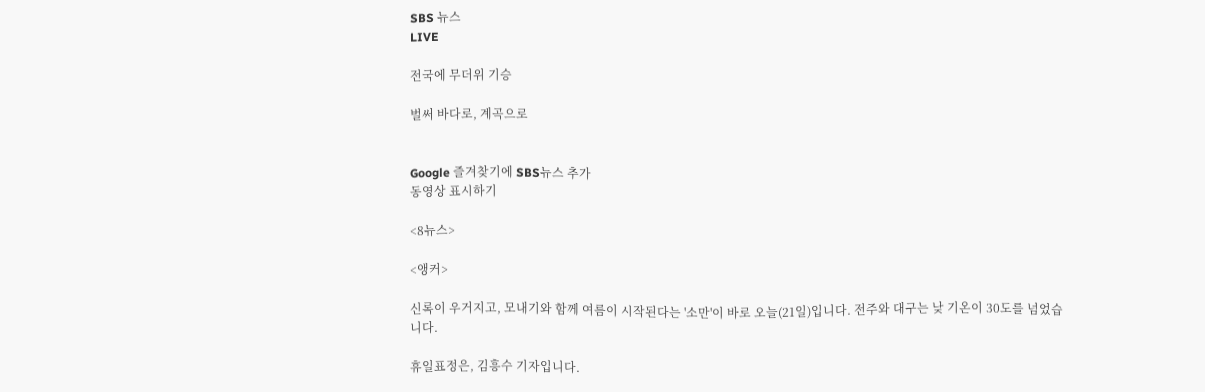SBS 뉴스
LIVE

전국에 무더위 기승

벌써 바다로, 계곡으로


Google 즐겨찾기에 SBS뉴스 추가
동영상 표시하기

<8뉴스>

<앵커>

신록이 우거지고, 모내기와 함께 여름이 시작된다는 '소만'이 바로 오늘(21일)입니다. 전주와 대구는 낮 기온이 30도를 넘었습니다.

휴일표정은, 김흥수 기자입니다.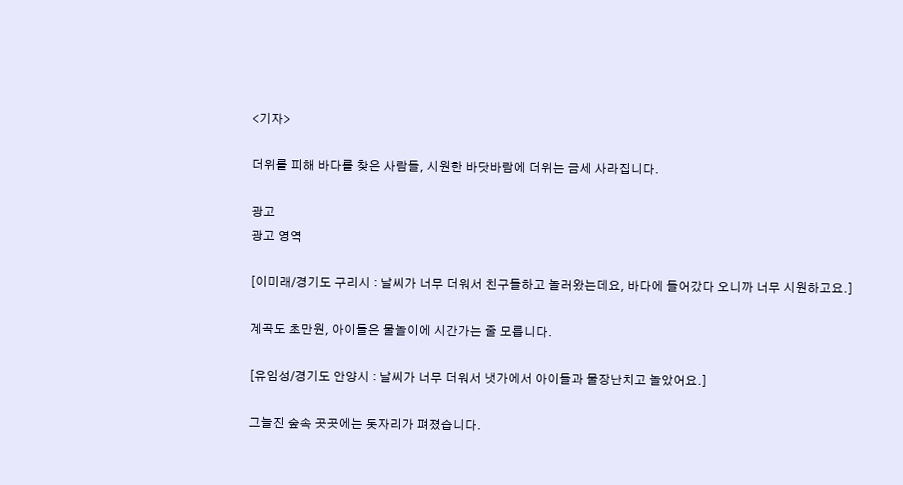<기자>

더위를 피해 바다를 찾은 사람들, 시원한 바닷바람에 더위는 금세 사라집니다.

광고
광고 영역

[이미래/경기도 구리시 : 날씨가 너무 더워서 친구들하고 놀러왔는데요, 바다에 들어갔다 오니까 너무 시원하고요.]

계곡도 초만원, 아이들은 물놀이에 시간가는 줄 모릅니다.

[유임성/경기도 안양시 : 날씨가 너무 더워서 냇가에서 아이들과 물장난치고 놀았어요.]

그늘진 숲속 곳곳에는 돗자리가 펴졌습니다.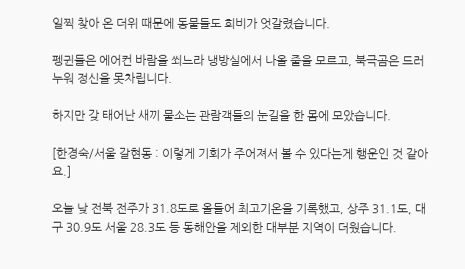일찍 찾아 온 더위 때문에 동물들도 희비가 엇갈렸습니다.

펭귄들은 에어컨 바람을 쐬느라 냉방실에서 나올 줄을 모르고, 북극곰은 드러누워 정신을 못차립니다.

하지만 갖 태어난 새끼 물소는 관람객들의 눈길을 한 몸에 모았습니다.

[한경숙/서울 갈현동 : 이렇게 기회가 주어져서 볼 수 있다는게 행운인 것 같아요.]

오늘 낮 전북 전주가 31.8도로 올들어 최고기온을 기록했고, 상주 31.1도, 대구 30.9도 서울 28.3도 등 동해안을 제외한 대부분 지역이 더웠습니다.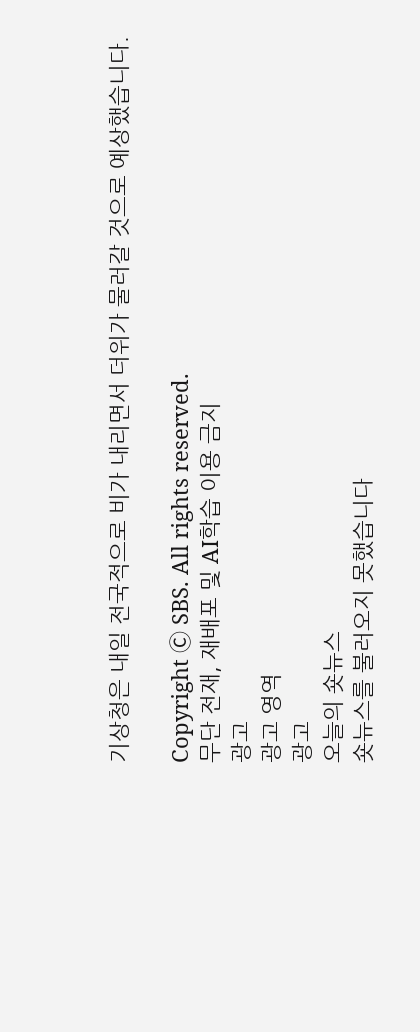기상청은 내일 전국적으로 비가 내리면서 더위가 물러갈 것으로 예상했습니다.

Copyright Ⓒ SBS. All rights reserved.
무단 전재, 재배포 및 AI학습 이용 금지
광고
광고 영역
광고
오늘의 숏뉴스
숏뉴스를 불러오지 못했습니다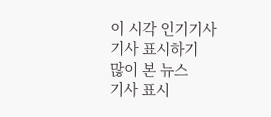이 시각 인기기사
기사 표시하기
많이 본 뉴스
기사 표시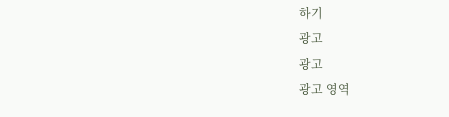하기
광고
광고
광고 영역